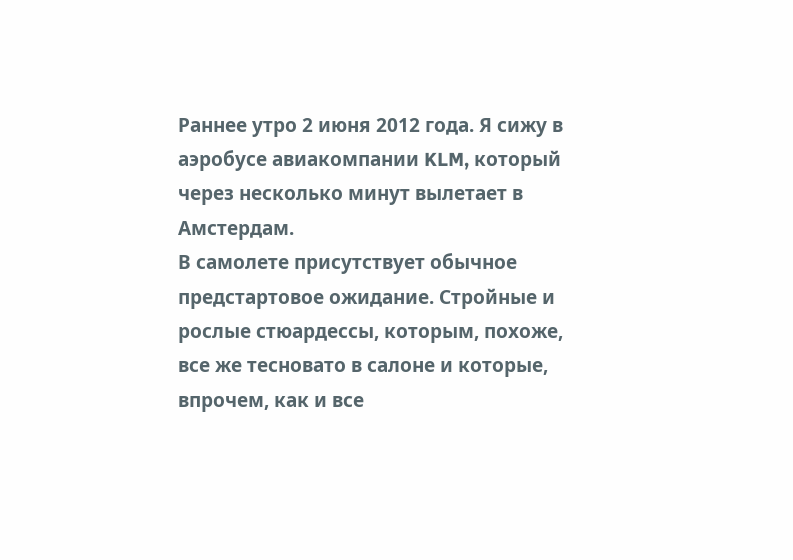Раннее утро 2 июня 2012 года. Я сижу в аэробусе авиакомпании KLM, который через несколько минут вылетает в Амстердам.
В самолете присутствует обычное предстартовое ожидание. Стройные и рослые стюардессы, которым, похоже, все же тесновато в салоне и которые, впрочем, как и все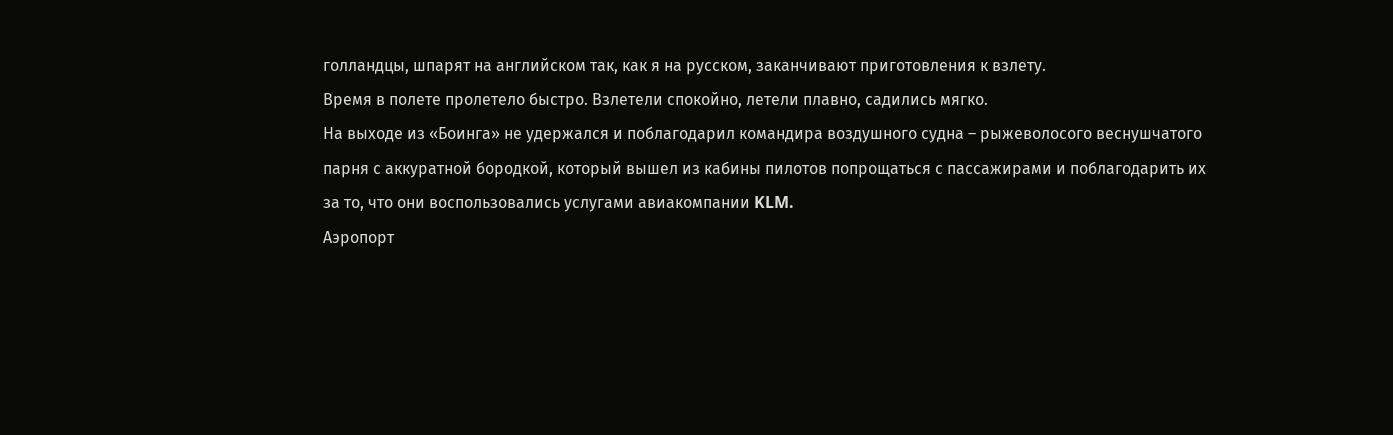голландцы, шпарят на английском так, как я на русском, заканчивают приготовления к взлету.
Время в полете пролетело быстро. Взлетели спокойно, летели плавно, садились мягко.
На выходе из «Боинга» не удержался и поблагодарил командира воздушного судна – рыжеволосого веснушчатого парня с аккуратной бородкой, который вышел из кабины пилотов попрощаться с пассажирами и поблагодарить их за то, что они воспользовались услугами авиакомпании KLM.
Аэропорт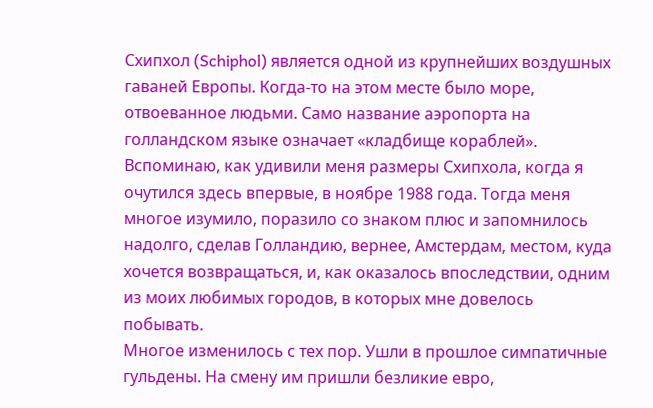Схипхол (Schiphol) является одной из крупнейших воздушных гаваней Европы. Когда-то на этом месте было море, отвоеванное людьми. Само название аэропорта на голландском языке означает «кладбище кораблей». Вспоминаю, как удивили меня размеры Схипхола, когда я очутился здесь впервые, в ноябре 1988 года. Тогда меня многое изумило, поразило со знаком плюс и запомнилось надолго, сделав Голландию, вернее, Амстердам, местом, куда хочется возвращаться, и, как оказалось впоследствии, одним из моих любимых городов, в которых мне довелось побывать.
Многое изменилось с тех пор. Ушли в прошлое симпатичные гульдены. На смену им пришли безликие евро,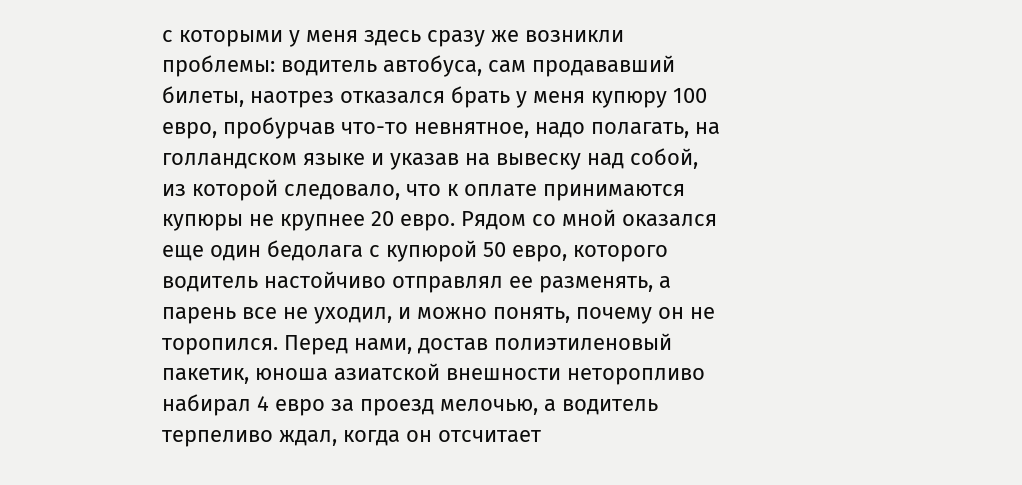с которыми у меня здесь сразу же возникли проблемы: водитель автобуса, сам продававший билеты, наотрез отказался брать у меня купюру 100 евро, пробурчав что-то невнятное, надо полагать, на голландском языке и указав на вывеску над собой, из которой следовало, что к оплате принимаются купюры не крупнее 20 евро. Рядом со мной оказался еще один бедолага с купюрой 50 евро, которого водитель настойчиво отправлял ее разменять, а парень все не уходил, и можно понять, почему он не торопился. Перед нами, достав полиэтиленовый пакетик, юноша азиатской внешности неторопливо набирал 4 евро за проезд мелочью, а водитель терпеливо ждал, когда он отсчитает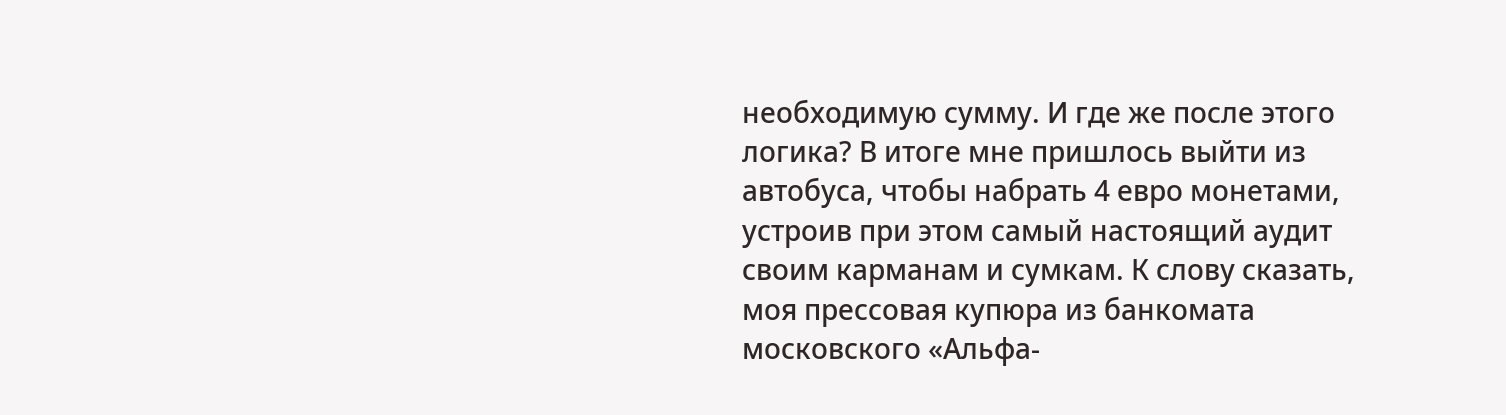необходимую сумму. И где же после этого логика? В итоге мне пришлось выйти из автобуса, чтобы набрать 4 евро монетами, устроив при этом самый настоящий аудит своим карманам и сумкам. К слову сказать, моя прессовая купюра из банкомата московского «Альфа-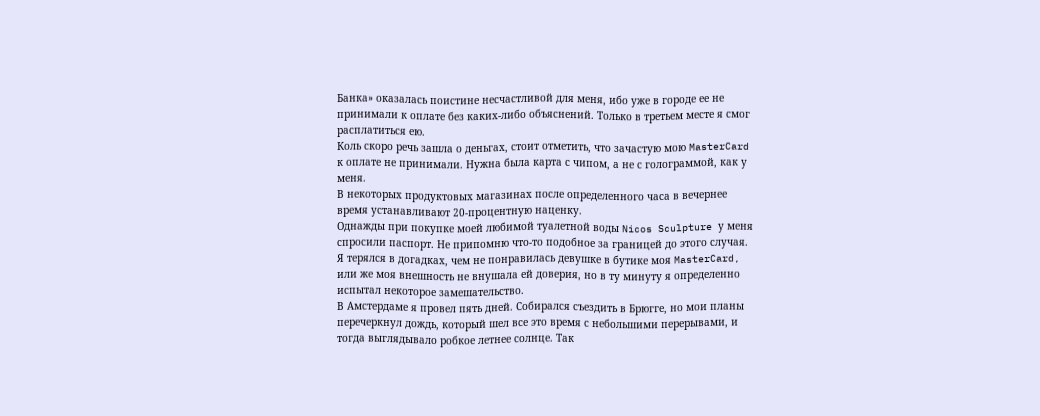Банка» оказалась поистине несчастливой для меня, ибо уже в городе ее не принимали к оплате без каких-либо объяснений. Только в третьем месте я смог расплатиться ею.
Коль скоро речь зашла о деньгах, стоит отметить, что зачастую мою MasterCard к оплате не принимали. Нужна была карта с чипом, а не с голограммой, как у меня.
В некоторых продуктовых магазинах после определенного часа в вечернее время устанавливают 20-процентную наценку.
Однажды при покупке моей любимой туалетной воды Nicos Sculpture у меня спросили паспорт. Не припомню что-то подобное за границей до этого случая. Я терялся в догадках, чем не понравилась девушке в бутике моя MasterCard, или же моя внешность не внушала ей доверия, но в ту минуту я определенно испытал некоторое замешательство.
В Амстердаме я провел пять дней. Собирался съездить в Брюгге, но мои планы перечеркнул дождь, который шел все это время с небольшими перерывами, и тогда выглядывало робкое летнее солнце. Так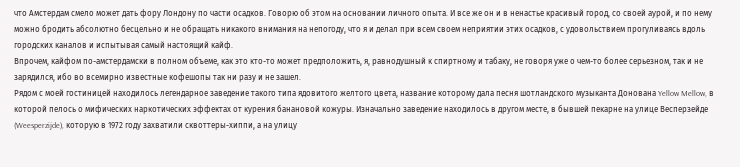что Амстердам смело может дать фору Лондону по части осадков. Говорю об этом на основании личного опыта. И все же он и в ненастье красивый город, со своей аурой, и по нему можно бродить абсолютно бесцельно и не обращать никакого внимания на непогоду, что я и делал при всем своем неприятии этих осадков, с удовольствием прогуливаясь вдоль городских каналов и испытывая самый настоящий кайф.
Впрочем, кайфом по-амстердамски в полном объеме, как это кто-то может предположить, я, равнодушный к спиртному и табаку, не говоря уже о чем-то более серьезном, так и не зарядился, ибо во всемирно известные кофешопы так ни разу и не зашел.
Рядом с моей гостиницей находилось легендарное заведение такого типа ядовитого желтого цвета, название которому дала песня шотландского музыканта Донована Yellow Mellow, в которой пелось о мифических наркотических эффектах от курения банановой кожуры. Изначально заведение находилось в другом месте, в бывшей пекарне на улице Весперзейде (Weesperzijde), которую в 1972 году захватили сквоттеры-хиппи, а на улицу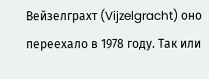Вейзелграхт (Vijzelgracht) оно переехало в 1978 году. Так или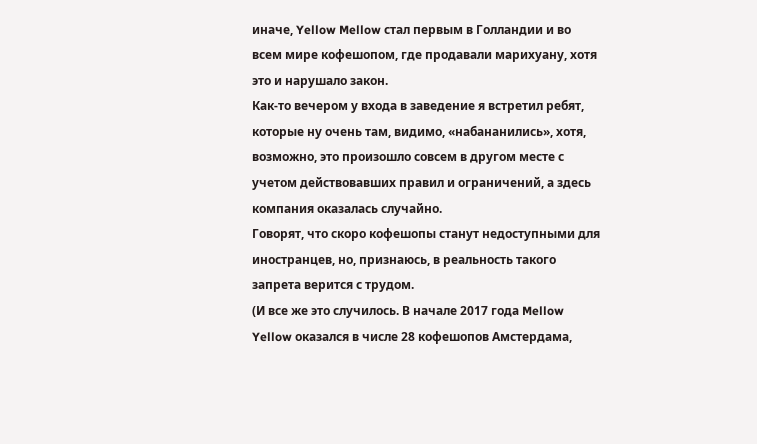иначе, Yellow Mellow стал первым в Голландии и во всем мире кофешопом, где продавали марихуану, хотя это и нарушало закон.
Как-то вечером у входа в заведение я встретил ребят, которые ну очень там, видимо, «набананились», хотя, возможно, это произошло совсем в другом месте с учетом действовавших правил и ограничений, а здесь компания оказалась случайно.
Говорят, что скоро кофешопы станут недоступными для иностранцев, но, признаюсь, в реальность такого запрета верится с трудом.
(И все же это случилось. В начале 2017 года Mellow Yellow оказался в числе 28 кофешопов Амстердама,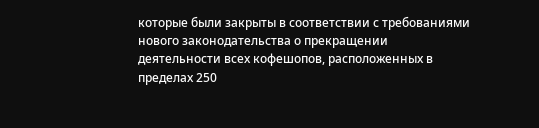которые были закрыты в соответствии с требованиями нового законодательства о прекращении деятельности всех кофешопов, расположенных в пределах 250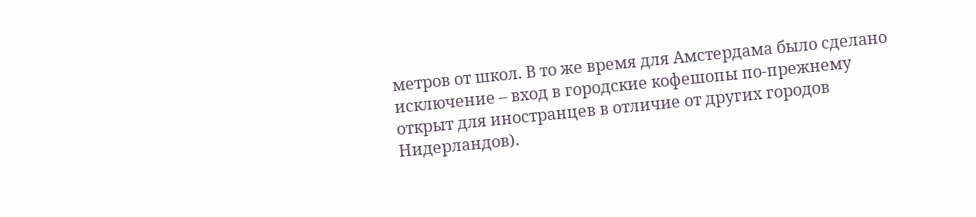метров от школ. В то же время для Амстердама было сделано исключение – вход в городские кофешопы по-прежнему открыт для иностранцев в отличие от других городов Нидерландов).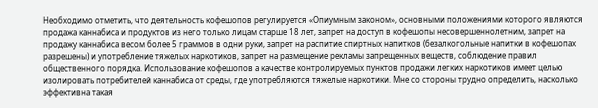Необходимо отметить, что деятельность кофешопов регулируется «Опиумным законом», основными положениями которого являются продажа каннабиса и продуктов из него только лицам старше 18 лет, запрет на доступ в кофешопы несовершеннолетним, запрет на продажу каннабиса весом более 5 граммов в одни руки, запрет на распитие спиртных напитков (безалкогольные напитки в кофешопах разрешены) и употребление тяжелых наркотиков, запрет на размещение рекламы запрещенных веществ, соблюдение правил общественного порядка. Использование кофешопов а качестве контролируемых пунктов продажи легких наркотиков имеет целью изолировать потребителей каннабиса от среды, где употребляются тяжелые наркотики. Мне со стороны трудно определить, насколько эффективна такая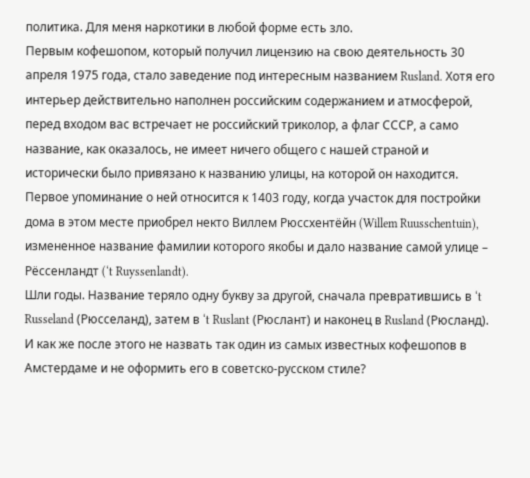политика. Для меня наркотики в любой форме есть зло.
Первым кофешопом, который получил лицензию на свою деятельность 30 апреля 1975 года, стало заведение под интересным названием Rusland. Хотя его интерьер действительно наполнен российским содержанием и атмосферой, перед входом вас встречает не российский триколор, а флаг СССР, а само название, как оказалось, не имеет ничего общего с нашей страной и исторически было привязано к названию улицы, на которой он находится.
Первое упоминание о ней относится к 1403 году, когда участок для постройки дома в этом месте приобрел некто Виллем Рюссхентёйн (Willem Ruusschentuin), измененное название фамилии которого якобы и дало название самой улице – Рёссенландт (‘t Ruyssenlandt).
Шли годы. Название теряло одну букву за другой, сначала превратившись в ‘t Russeland (Рюсселанд), затем в ‘t Ruslant (Рюслант) и наконец в Rusland (Рюсланд). И как же после этого не назвать так один из самых известных кофешопов в Амстердаме и не оформить его в советско-русском стиле?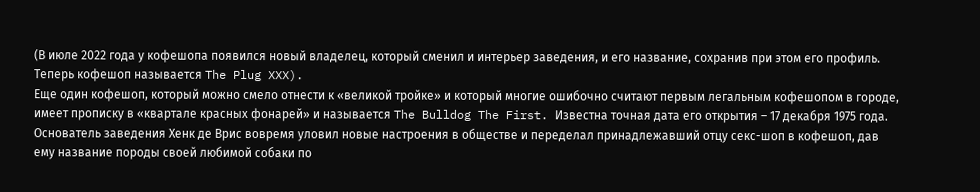(В июле 2022 года у кофешопа появился новый владелец, который сменил и интерьер заведения, и его название, сохранив при этом его профиль. Теперь кофешоп называется The Plug XXX).
Еще один кофешоп, который можно смело отнести к «великой тройке» и который многие ошибочно считают первым легальным кофешопом в городе, имеет прописку в «квартале красных фонарей» и называется The Bulldog The First. Известна точная дата его открытия – 17 декабря 1975 года.
Основатель заведения Хенк де Врис вовремя уловил новые настроения в обществе и переделал принадлежавший отцу секс-шоп в кофешоп, дав ему название породы своей любимой собаки по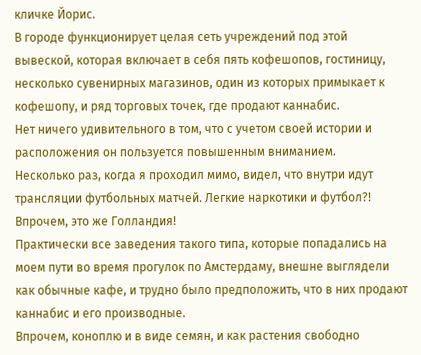кличке Йорис.
В городе функционирует целая сеть учреждений под этой вывеской, которая включает в себя пять кофешопов, гостиницу, несколько сувенирных магазинов, один из которых примыкает к кофешопу, и ряд торговых точек, где продают каннабис.
Нет ничего удивительного в том, что с учетом своей истории и расположения он пользуется повышенным вниманием.
Несколько раз, когда я проходил мимо, видел, что внутри идут трансляции футбольных матчей. Легкие наркотики и футбол?! Впрочем, это же Голландия!
Практически все заведения такого типа, которые попадались на моем пути во время прогулок по Амстердаму, внешне выглядели как обычные кафе, и трудно было предположить, что в них продают каннабис и его производные.
Впрочем, коноплю и в виде семян, и как растения свободно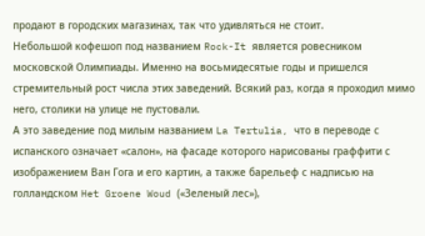продают в городских магазинах, так что удивляться не стоит.
Небольшой кофешоп под названием Rock-It является ровесником московской Олимпиады. Именно на восьмидесятые годы и пришелся стремительный рост числа этих заведений. Всякий раз, когда я проходил мимо него, столики на улице не пустовали.
А это заведение под милым названием La Tertulia, что в переводе с испанского означает «салон», на фасаде которого нарисованы граффити с изображением Ван Гога и его картин, а также барельеф с надписью на голландском Het Groene Woud («Зеленый лес»),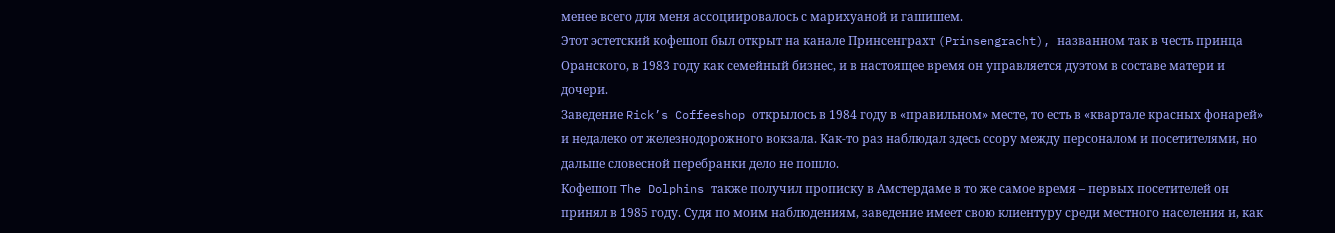менее всего для меня ассоциировалось с марихуаной и гашишем.
Этот эстетский кофешоп был открыт на канале Принсенграхт (Prinsengracht), названном так в честь принца Оранского, в 1983 году как семейный бизнес, и в настоящее время он управляется дуэтом в составе матери и дочери.
Заведение Rick’s Coffeeshop открылось в 1984 году в «правильном» месте, то есть в «квартале красных фонарей» и недалеко от железнодорожного вокзала. Как-то раз наблюдал здесь ссору между персоналом и посетителями, но дальше словесной перебранки дело не пошло.
Кофешоп The Dolphins также получил прописку в Амстердаме в то же самое время – первых посетителей он принял в 1985 году. Судя по моим наблюдениям, заведение имеет свою клиентуру среди местного населения и, как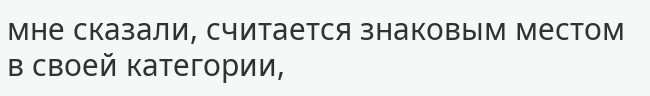мне сказали, считается знаковым местом в своей категории,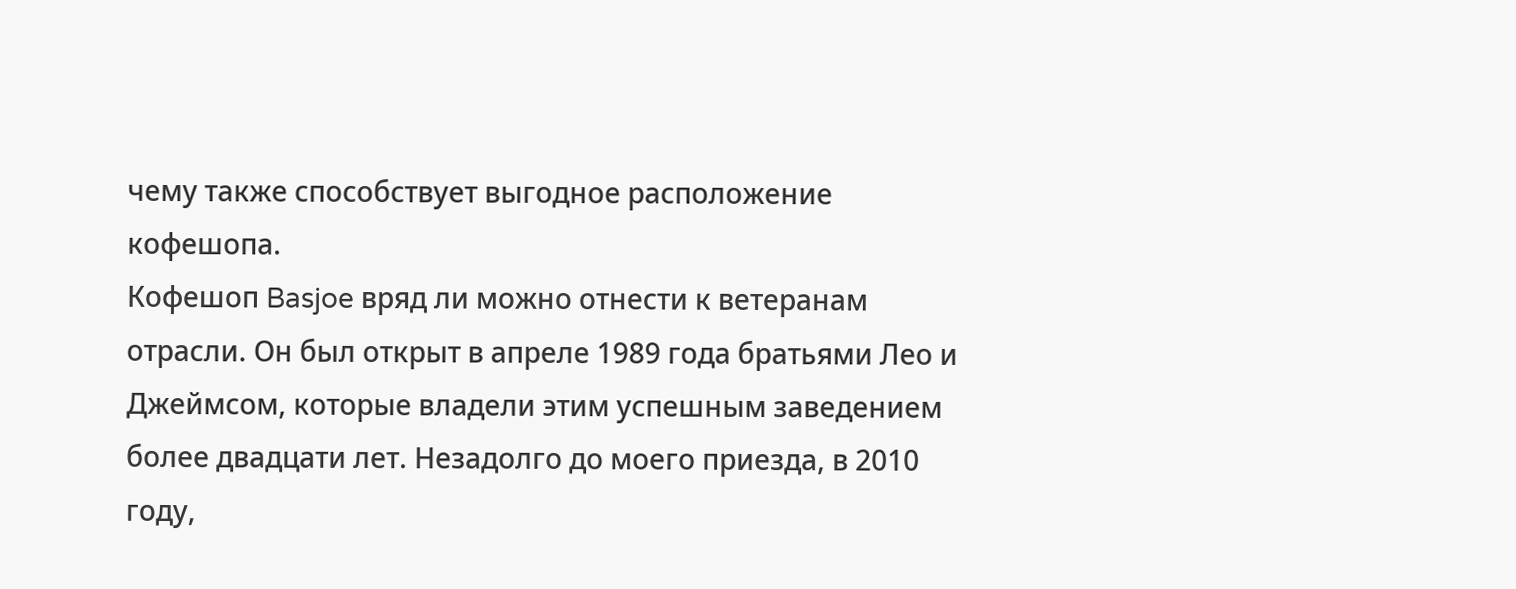чему также способствует выгодное расположение кофешопа.
Кофешоп Basjoe вряд ли можно отнести к ветеранам отрасли. Он был открыт в апреле 1989 года братьями Лео и Джеймсом, которые владели этим успешным заведением более двадцати лет. Незадолго до моего приезда, в 2010 году,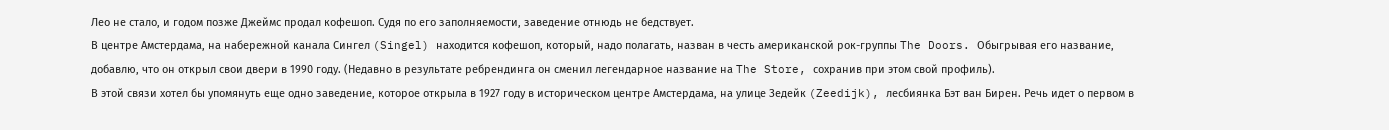Лео не стало, и годом позже Джеймс продал кофешоп. Судя по его заполняемости, заведение отнюдь не бедствует.
В центре Амстердама, на набережной канала Сингел (Singel) находится кофешоп, который, надо полагать, назван в честь американской рок-группы The Doors. Обыгрывая его название, добавлю, что он открыл свои двери в 1990 году. (Недавно в результате ребрендинга он сменил легендарное название на The Store, сохранив при этом свой профиль).
В этой связи хотел бы упомянуть еще одно заведение, которое открыла в 1927 году в историческом центре Амстердама, на улице Зедейк (Zeedijk), лесбиянка Бэт ван Бирен. Речь идет о первом в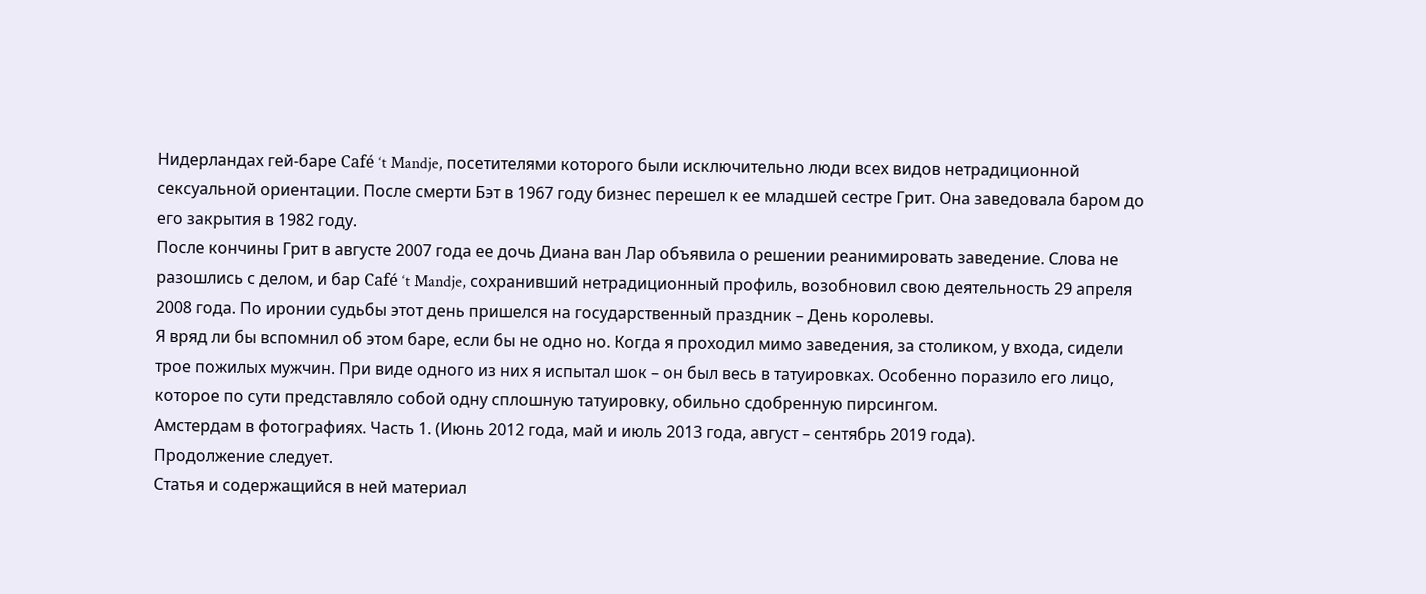Нидерландах гей-баре Café ‘t Mandje, посетителями которого были исключительно люди всех видов нетрадиционной сексуальной ориентации. После смерти Бэт в 1967 году бизнес перешел к ее младшей сестре Грит. Она заведовала баром до его закрытия в 1982 году.
После кончины Грит в августе 2007 года ее дочь Диана ван Лар объявила о решении реанимировать заведение. Слова не разошлись с делом, и бар Café ‘t Mandje, сохранивший нетрадиционный профиль, возобновил свою деятельность 29 апреля 2008 года. По иронии судьбы этот день пришелся на государственный праздник – День королевы.
Я вряд ли бы вспомнил об этом баре, если бы не одно но. Когда я проходил мимо заведения, за столиком, у входа, сидели трое пожилых мужчин. При виде одного из них я испытал шок – он был весь в татуировках. Особенно поразило его лицо, которое по сути представляло собой одну сплошную татуировку, обильно сдобренную пирсингом.
Амстердам в фотографиях. Часть 1. (Июнь 2012 года, май и июль 2013 года, август – сентябрь 2019 года).
Продолжение следует.
Статья и содержащийся в ней материал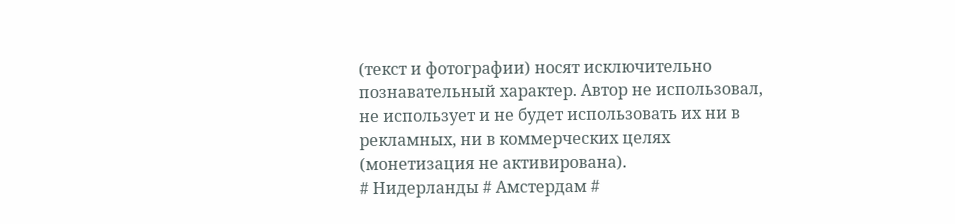(текст и фотографии) носят исключительно познавательный характер. Автор не использовал, не использует и не будет использовать их ни в рекламных, ни в коммерческих целях (монетизация не активирована).
# Нидерланды # Амстердам #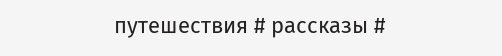путешествия # рассказы #